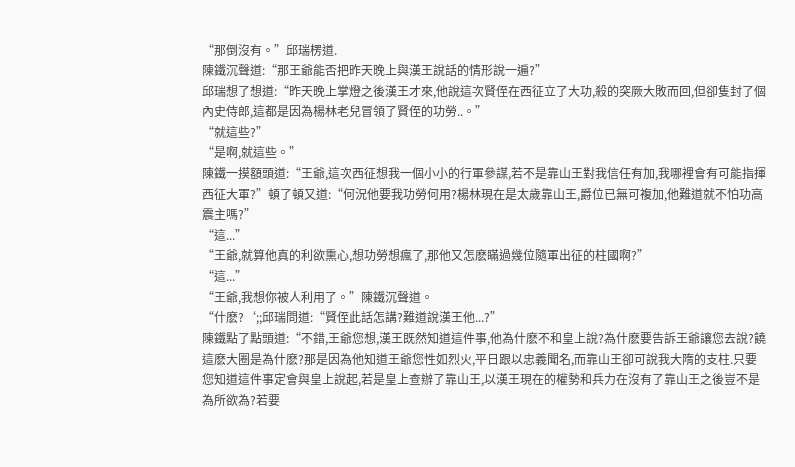“那倒沒有。”邱瑞楞道.
陳鐵沉聲道:“那王爺能否把昨天晚上與漢王說話的情形說一遍?”
邱瑞想了想道:“昨天晚上掌燈之後漢王才來,他說這次賢侄在西征立了大功,殺的突厥大敗而回,但卻隻封了個內史侍郎,這都是因為楊林老兒冒領了賢侄的功勞..。”
“就這些?”
“是啊,就這些。”
陳鐵一摸額頭道:“王爺,這次西征想我一個小小的行軍參謀,若不是靠山王對我信任有加,我哪裡會有可能指揮西征大軍?”頓了頓又道:“何況他要我功勞何用?楊林現在是太歲靠山王,爵位已無可複加,他難道就不怕功高震主嗎?”
“這...”
“王爺,就算他真的利欲熏心,想功勞想瘋了,那他又怎麽瞞過幾位隨軍出征的柱國啊?”
“這...”
“王爺,我想你被人利用了。”陳鐵沉聲道。
“什麽?‘;;邱瑞問道:“賢侄此話怎講?難道說漢王他...?”
陳鐵點了點頭道:“不錯,王爺您想,漢王既然知道這件事,他為什麽不和皇上說?為什麽要告訴王爺讓您去說?饒這麽大圈是為什麽?那是因為他知道王爺您性如烈火,平日跟以忠義聞名,而靠山王卻可說我大隋的支柱.只要您知道這件事定會與皇上說起,若是皇上查辦了靠山王,以漢王現在的權勢和兵力在沒有了靠山王之後豈不是為所欲為?若要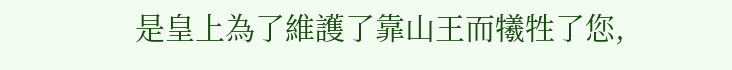是皇上為了維護了靠山王而犧牲了您,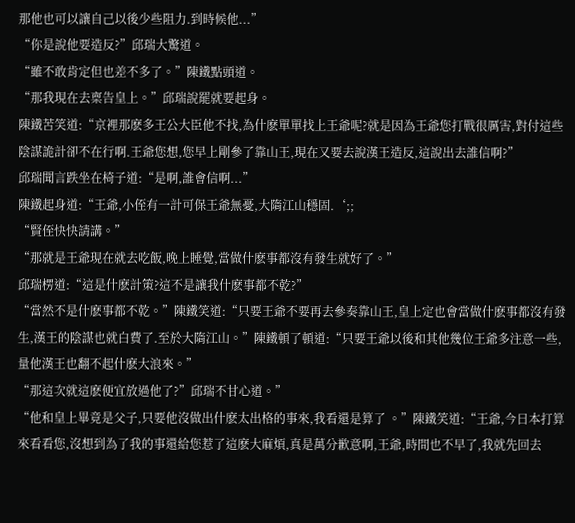那他也可以讓自己以後少些阻力.到時候他...”
“你是說他要造反?”邱瑞大驚道。
“雖不敢肯定但也差不多了。”陳鐵點頭道。
“那我現在去稟告皇上。”邱瑞說罷就要起身。
陳鐵苦笑道:“京裡那麽多王公大臣他不找,為什麽單單找上王爺呢?就是因為王爺您打戰很厲害,對付這些陰謀詭計卻不在行啊.王爺您想,您早上剛參了靠山王,現在又要去說漢王造反,這說出去誰信啊?”
邱瑞聞言跌坐在椅子道:“是啊,誰會信啊...”
陳鐵起身道:“王爺,小侄有一計可保王爺無憂,大隋江山穩固.‘;;
“賢侄快快請講。”
“那就是王爺現在就去吃飯,晚上睡覺,當做什麽事都沒有發生就好了。”
邱瑞楞道:“這是什麽計策?這不是讓我什麽事都不乾?”
“當然不是什麽事都不乾。”陳鐵笑道:“只要王爺不要再去參奏靠山王,皇上定也會當做什麽事都沒有發生,漢王的陰謀也就白費了.至於大隋江山。”陳鐵頓了頓道:“只要王爺以後和其他幾位王爺多注意一些,量他漢王也翻不起什麽大浪來。”
“那這次就這麽便宜放過他了?”邱瑞不甘心道。”
“他和皇上畢竟是父子,只要他沒做出什麽太出格的事來,我看還是算了 。”陳鐵笑道:“王爺,今日本打算來看看您,沒想到為了我的事還給您惹了這麽大麻煩,真是萬分歉意啊,王爺,時間也不早了,我就先回去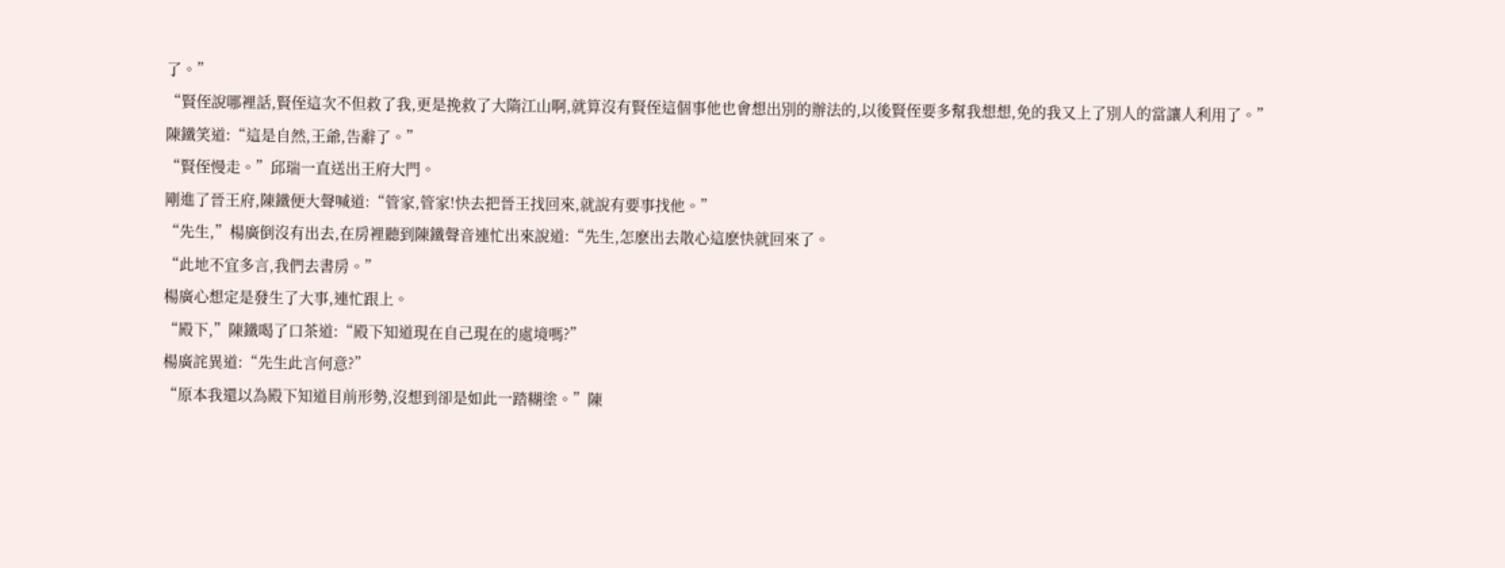了。”
“賢侄說哪裡話,賢侄這次不但救了我,更是挽救了大隋江山啊,就算沒有賢侄這個事他也會想出別的辦法的,以後賢侄要多幫我想想,免的我又上了別人的當讓人利用了。”
陳鐵笑道:“這是自然,王爺,告辭了。”
“賢侄慢走。”邱瑞一直送出王府大門。
剛進了晉王府,陳鐵便大聲喊道:“管家,管家!快去把晉王找回來,就說有要事找他。”
“先生,”楊廣倒沒有出去,在房裡聽到陳鐵聲音連忙出來說道:“先生,怎麽出去散心這麽快就回來了。
“此地不宜多言,我們去書房。”
楊廣心想定是發生了大事,連忙跟上。
“殿下,”陳鐵喝了口茶道:“殿下知道現在自己現在的處境嗎?”
楊廣詫異道:“先生此言何意?”
“原本我還以為殿下知道目前形勢,沒想到卻是如此一踏糊塗。”陳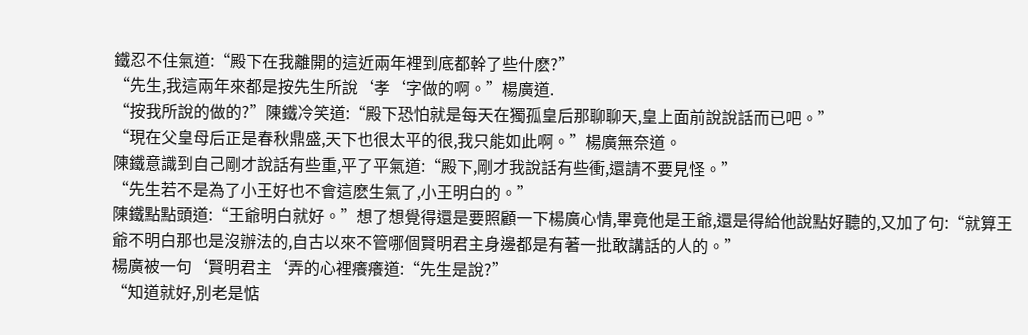鐵忍不住氣道:“殿下在我離開的這近兩年裡到底都幹了些什麽?”
“先生,我這兩年來都是按先生所說‘孝‘字做的啊。”楊廣道.
“按我所說的做的?”陳鐵冷笑道:“殿下恐怕就是每天在獨孤皇后那聊聊天,皇上面前說說話而已吧。”
“現在父皇母后正是春秋鼎盛,天下也很太平的很,我只能如此啊。”楊廣無奈道。
陳鐵意識到自己剛才說話有些重,平了平氣道:“殿下,剛才我說話有些衝,還請不要見怪。”
“先生若不是為了小王好也不會這麽生氣了,小王明白的。”
陳鐵點點頭道:“王爺明白就好。”想了想覺得還是要照顧一下楊廣心情,畢竟他是王爺,還是得給他說點好聽的,又加了句:“就算王爺不明白那也是沒辦法的,自古以來不管哪個賢明君主身邊都是有著一批敢講話的人的。”
楊廣被一句‘賢明君主‘弄的心裡癢癢道:“先生是說?”
“知道就好,別老是惦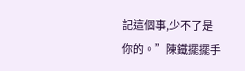記這個事,少不了是你的。”陳鐵擺擺手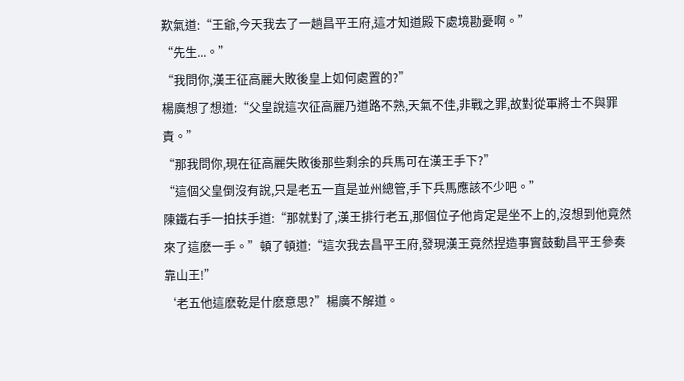歎氣道:“王爺,今天我去了一趟昌平王府,這才知道殿下處境勘憂啊。”
“先生...。”
“我問你,漢王征高麗大敗後皇上如何處置的?”
楊廣想了想道:“父皇說這次征高麗乃道路不熟,天氣不佳,非戰之罪,故對從軍將士不與罪責。”
“那我問你,現在征高麗失敗後那些剩余的兵馬可在漢王手下?”
“這個父皇倒沒有說,只是老五一直是並州總管,手下兵馬應該不少吧。”
陳鐵右手一拍扶手道:“那就對了,漢王排行老五,那個位子他肯定是坐不上的,沒想到他竟然來了這麽一手。”頓了頓道:“這次我去昌平王府,發現漢王竟然捏造事實鼓動昌平王參奏靠山王!”
‘老五他這麽乾是什麽意思?”楊廣不解道。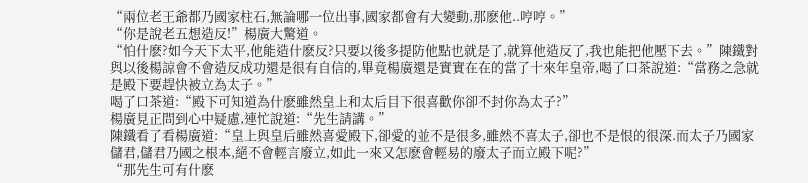“兩位老王爺都乃國家柱石,無論哪一位出事,國家都會有大變動,那麽他..哼哼。”
“你是說老五想造反!”楊廣大驚道。
“怕什麽?如今天下太平,他能造什麽反?只要以後多提防他點也就是了,就算他造反了,我也能把他壓下去。”陳鐵對與以後楊諒會不會造反成功還是很有自信的,畢竟楊廣還是實實在在的當了十來年皇帝,喝了口茶說道:“當務之急就是殿下要趕快被立為太子。”
喝了口茶道:“殿下可知道為什麽雖然皇上和太后目下很喜歡你卻不封你為太子?”
楊廣見正問到心中疑慮,連忙說道:“先生請講。”
陳鐵看了看楊廣道:“皇上與皇后雖然喜愛殿下,卻愛的並不是很多,雖然不喜太子,卻也不是恨的很深.而太子乃國家儲君,儲君乃國之根本,絕不會輕言廢立,如此一來又怎麽會輕易的廢太子而立殿下呢?”
“那先生可有什麽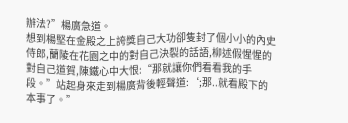辦法?”楊廣急道。
想到楊堅在金殿之上誇獎自己大功卻隻封了個小小的內史侍郎,蘭陵在花園之中的對自己決裂的話語,柳述假惺惺的對自己道賀,陳鐵心中大恨:“那就讓你們看看我的手段。”站起身來走到楊廣背後輕聲道:‘;那..就看殿下的本事了。”